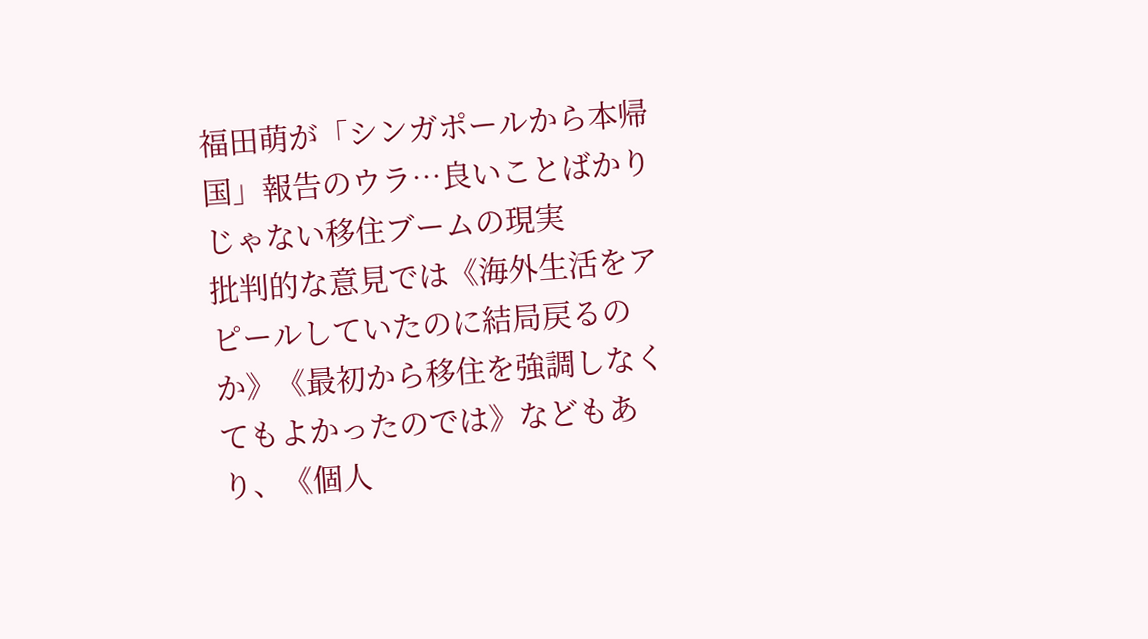福田萌が「シンガポールから本帰国」報告のウラ…良いことばかりじゃない移住ブームの現実
批判的な意見では《海外生活をアピールしていたのに結局戻るのか》《最初から移住を強調しなくてもよかったのでは》などもあり、《個人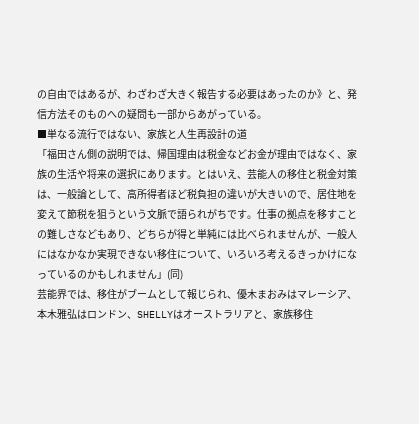の自由ではあるが、わざわざ大きく報告する必要はあったのか》と、発信方法そのものへの疑問も一部からあがっている。
■単なる流行ではない、家族と人生再設計の道
「福田さん側の説明では、帰国理由は税金などお金が理由ではなく、家族の生活や将来の選択にあります。とはいえ、芸能人の移住と税金対策は、一般論として、高所得者ほど税負担の違いが大きいので、居住地を変えて節税を狙うという文脈で語られがちです。仕事の拠点を移すことの難しさなどもあり、どちらが得と単純には比べられませんが、一般人にはなかなか実現できない移住について、いろいろ考えるきっかけになっているのかもしれません」(同)
芸能界では、移住がブームとして報じられ、優木まおみはマレーシア、本木雅弘はロンドン、SHELLYはオーストラリアと、家族移住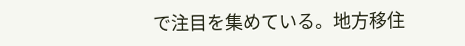で注目を集めている。地方移住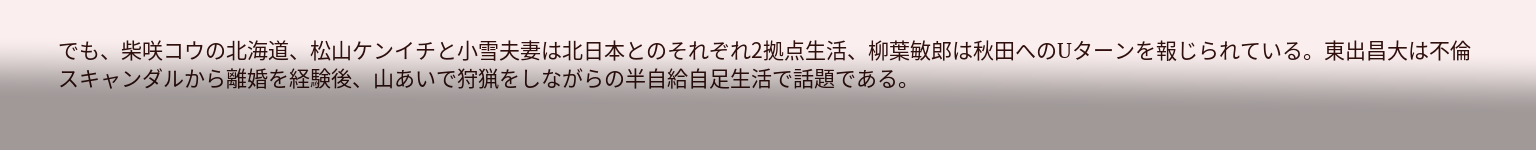でも、柴咲コウの北海道、松山ケンイチと小雪夫妻は北日本とのそれぞれ2拠点生活、柳葉敏郎は秋田へのUターンを報じられている。東出昌大は不倫スキャンダルから離婚を経験後、山あいで狩猟をしながらの半自給自足生活で話題である。